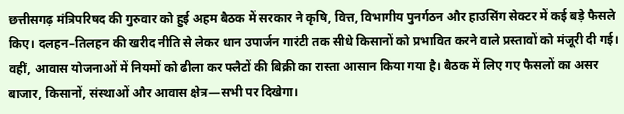छत्तीसगढ़ मंत्रिपरिषद की गुरुवार को हुई अहम बैठक में सरकार ने कृषि, वित्त, विभागीय पुनर्गठन और हाउसिंग सेक्टर में कई बड़े फैसले किए। दलहन–तिलहन की खरीद नीति से लेकर धान उपार्जन गारंटी तक सीधे किसानों को प्रभावित करने वाले प्रस्तावों को मंजूरी दी गई। वहीं, आवास योजनाओं में नियमों को ढीला कर फ्लैटों की बिक्री का रास्ता आसान किया गया है। बैठक में लिए गए फैसलों का असर बाजार, किसानों, संस्थाओं और आवास क्षेत्र—सभी पर दिखेगा।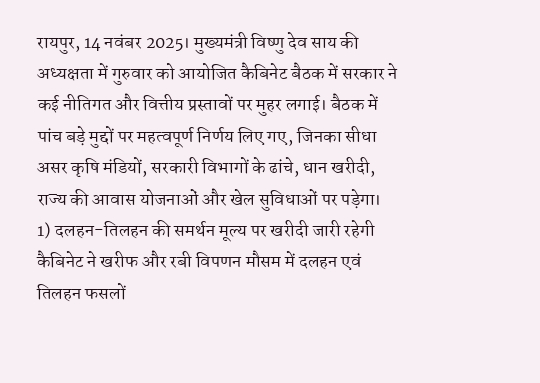रायपुर, 14 नवंबर 2025। मुख्यमंत्री विष्णु देव साय की अध्यक्षता में गुरुवार को आयोजित कैबिनेट बैठक में सरकार ने कई नीतिगत और वित्तीय प्रस्तावों पर मुहर लगाई। बैठक में पांच बड़े मुद्दों पर महत्वपूर्ण निर्णय लिए गए, जिनका सीधा असर कृषि मंडियों, सरकारी विभागों के ढांचे, धान खरीदी, राज्य की आवास योजनाओं और खेल सुविधाओं पर पड़ेगा।
1) दलहन-तिलहन की समर्थन मूल्य पर खरीदी जारी रहेगी
कैबिनेट ने खरीफ और रबी विपणन मौसम में दलहन एवं तिलहन फसलों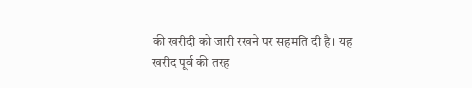की खरीदी को जारी रखने पर सहमति दी है। यह खरीद पूर्व की तरह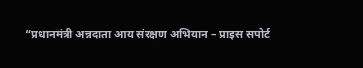“प्रधानमंत्री अन्नदाता आय संरक्षण अभियान – प्राइस सपोर्ट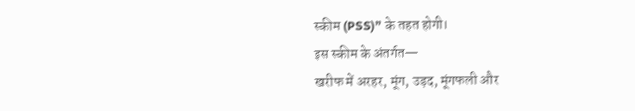स्कीम (PSS)” के तहत होगी।
इस स्कीम के अंतर्गत—
खरीफ में अरहर, मूंग, उड़द, मूंगफली और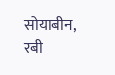सोयाबीन,
रबी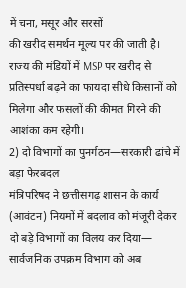में चना, मसूर और सरसों
की खरीद समर्थन मूल्य पर की जाती है।
राज्य की मंडियों में MSP पर खरीद से प्रतिस्पर्धा बढ़ने का फायदा सीधे किसानों को मिलेगा और फसलों की कीमत गिरने की आशंका कम रहेगी।
2) दो विभागों का पुनर्गठन—सरकारी ढांचे में बड़ा फेरबदल
मंत्रिपरिषद ने छत्तीसगढ़ शासन के कार्य (आवंटन) नियमों में बदलाव को मंजूरी देकर दो बड़े विभागों का विलय कर दिया—
सार्वजनिक उपक्रम विभाग को अब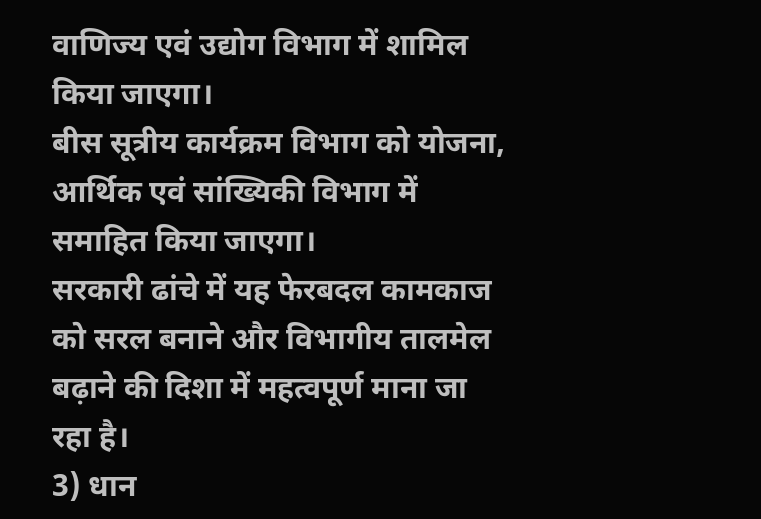वाणिज्य एवं उद्योग विभाग में शामिल किया जाएगा।
बीस सूत्रीय कार्यक्रम विभाग को योजना, आर्थिक एवं सांख्यिकी विभाग में समाहित किया जाएगा।
सरकारी ढांचे में यह फेरबदल कामकाज को सरल बनाने और विभागीय तालमेल बढ़ाने की दिशा में महत्वपूर्ण माना जा रहा है।
3) धान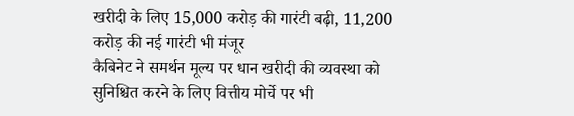खरीदी के लिए 15,000 करोड़ की गारंटी बढ़ी, 11,200 करोड़ की नई गारंटी भी मंजूर
कैबिनेट ने समर्थन मूल्य पर धान खरीदी की व्यवस्था को सुनिश्चित करने के लिए वित्तीय मोर्चे पर भी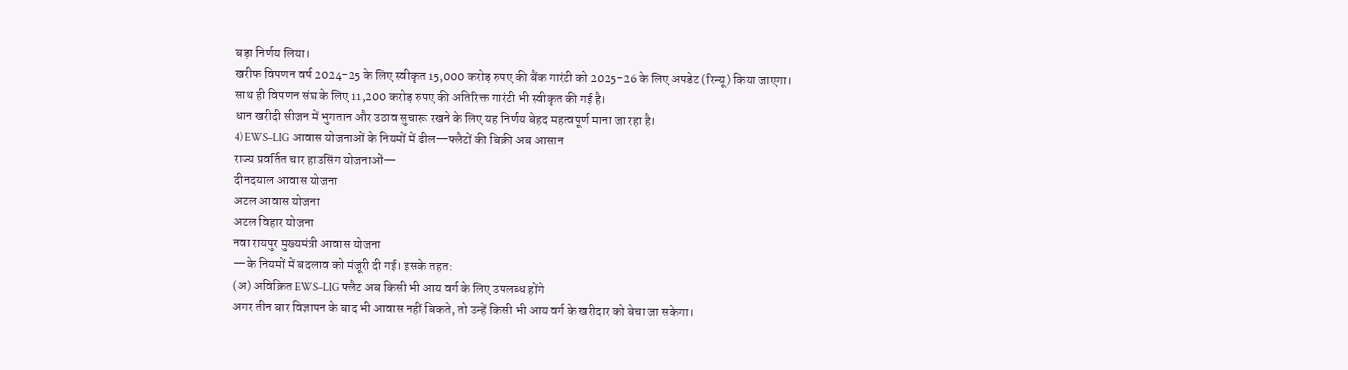बड़ा निर्णय लिया।
खरीफ विपणन वर्ष 2024-25 के लिए स्वीकृत 15,000 करोड़ रुपए की बैंक गारंटी को 2025-26 के लिए अपडेट (रिन्यू) किया जाएगा।
साथ ही विपणन संघ के लिए 11,200 करोड़ रुपए की अतिरिक्त गारंटी भी स्वीकृत की गई है।
धान खरीदी सीजन में भुगतान और उठाव सुचारू रखने के लिए यह निर्णय बेहद महत्वपूर्ण माना जा रहा है।
4) EWS–LIG आवास योजनाओं के नियमों में ढील—फ्लैटों की बिक्री अब आसान
राज्य प्रवर्तित चार हाउसिंग योजनाओं—
दीनदयाल आवास योजना
अटल आवास योजना
अटल विहार योजना
नवा रायपुर मुख्यमंत्री आवास योजना
—के नियमों में बदलाव को मंजूरी दी गई। इसके तहत:
(अ) अविक्रित EWS–LIG फ्लैट अब किसी भी आय वर्ग के लिए उपलब्ध होंगे
अगर तीन बार विज्ञापन के बाद भी आवास नहीं बिकते, तो उन्हें किसी भी आय वर्ग के खरीदार को बेचा जा सकेगा।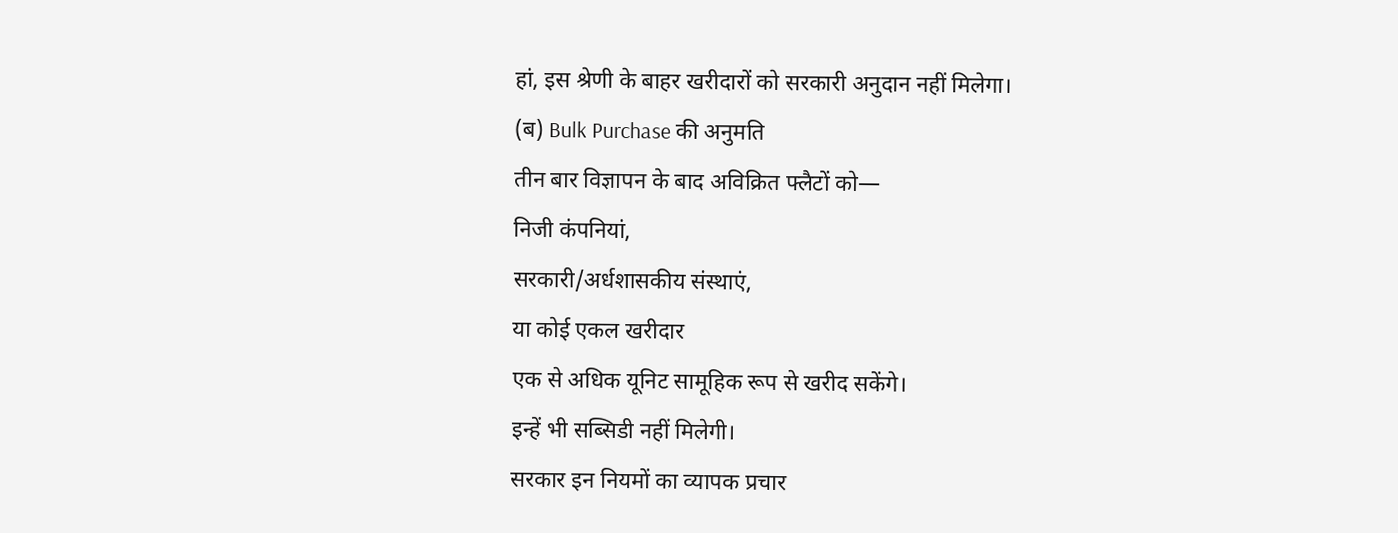हां, इस श्रेणी के बाहर खरीदारों को सरकारी अनुदान नहीं मिलेगा।
(ब) Bulk Purchase की अनुमति
तीन बार विज्ञापन के बाद अविक्रित फ्लैटों को—
निजी कंपनियां,
सरकारी/अर्धशासकीय संस्थाएं,
या कोई एकल खरीदार
एक से अधिक यूनिट सामूहिक रूप से खरीद सकेंगे।
इन्हें भी सब्सिडी नहीं मिलेगी।
सरकार इन नियमों का व्यापक प्रचार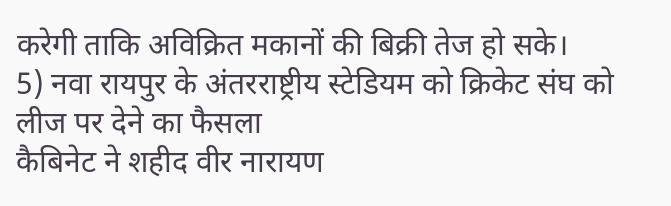करेगी ताकि अविक्रित मकानों की बिक्री तेज हो सके।
5) नवा रायपुर के अंतरराष्ट्रीय स्टेडियम को क्रिकेट संघ को लीज पर देने का फैसला
कैबिनेट ने शहीद वीर नारायण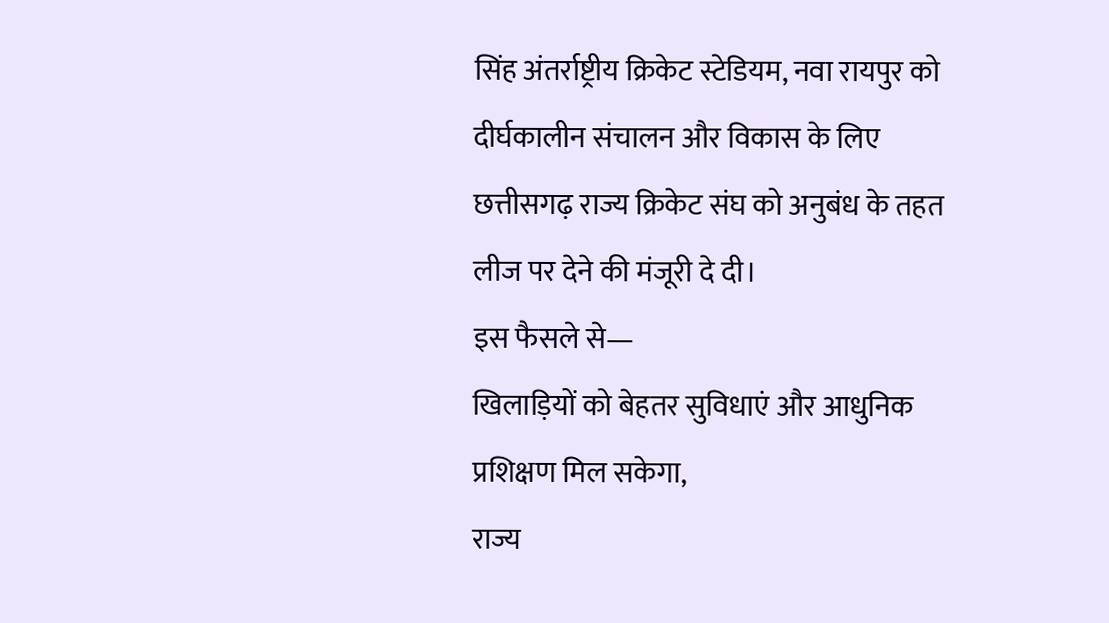सिंह अंतर्राष्ट्रीय क्रिकेट स्टेडियम, नवा रायपुर को दीर्घकालीन संचालन और विकास के लिए छत्तीसगढ़ राज्य क्रिकेट संघ को अनुबंध के तहत लीज पर देने की मंजूरी दे दी।
इस फैसले से—
खिलाड़ियों को बेहतर सुविधाएं और आधुनिक प्रशिक्षण मिल सकेगा,
राज्य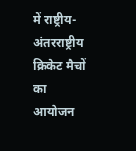में राष्ट्रीय-अंतरराष्ट्रीय क्रिकेट मैचों का आयोजन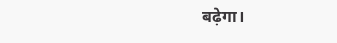बढ़ेगा।